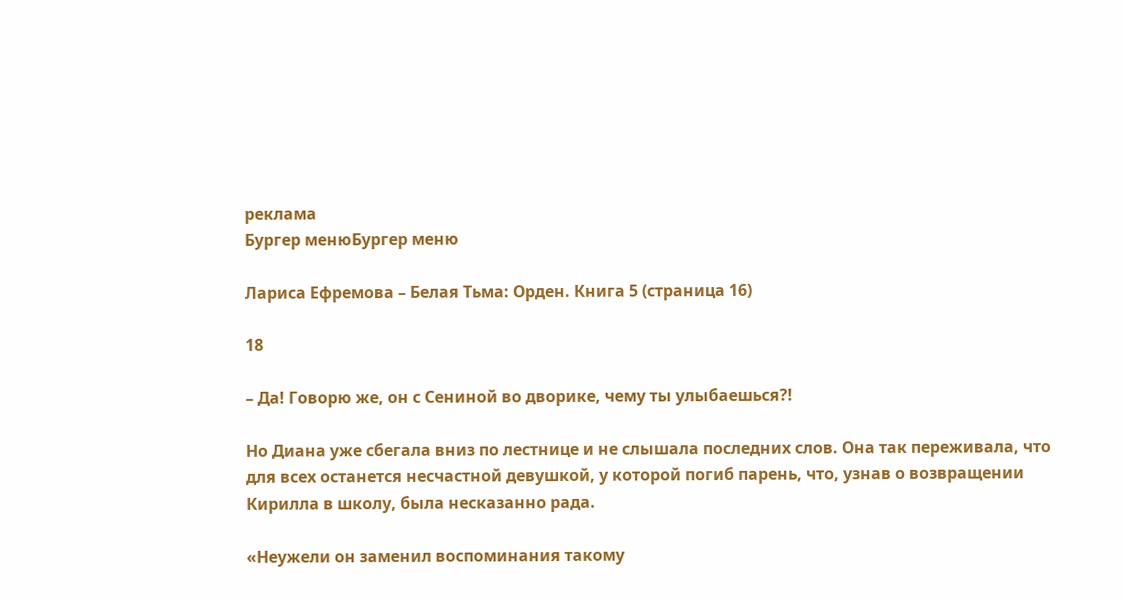реклама
Бургер менюБургер меню

Лариса Ефремова – Белая Тьма: Орден. Книга 5 (страница 16)

18

– Да! Говорю же, он с Сениной во дворике, чему ты улыбаешься?!

Но Диана уже сбегала вниз по лестнице и не слышала последних слов. Она так переживала, что для всех останется несчастной девушкой, у которой погиб парень, что, узнав о возвращении Кирилла в школу, была несказанно рада.

«Неужели он заменил воспоминания такому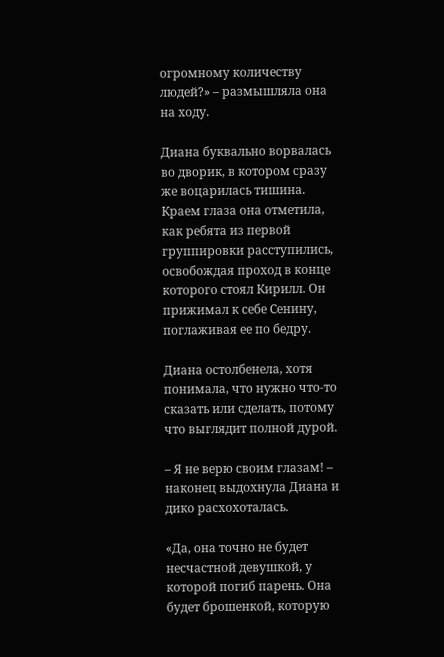огромному количеству людей?» – размышляла она на ходу.

Диана буквально ворвалась во дворик, в котором сразу же воцарилась тишина. Краем глаза она отметила, как ребята из первой группировки расступились, освобождая проход в конце которого стоял Кирилл. Он прижимал к себе Сенину, поглаживая ее по бедру.

Диана остолбенела, хотя понимала, что нужно что-то сказать или сделать, потому что выглядит полной дурой.

– Я не верю своим глазам! – наконец выдохнула Диана и дико расхохоталась.

«Да, она точно не будет несчастной девушкой, у которой погиб парень. Она будет брошенкой, которую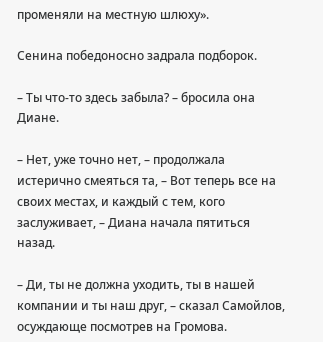променяли на местную шлюху».

Сенина победоносно задрала подборок.

– Ты что-то здесь забыла? – бросила она Диане.

– Нет, уже точно нет, – продолжала истерично смеяться та, – Вот теперь все на своих местах, и каждый с тем, кого заслуживает, – Диана начала пятиться назад.

– Ди, ты не должна уходить, ты в нашей компании и ты наш друг, – сказал Самойлов, осуждающе посмотрев на Громова.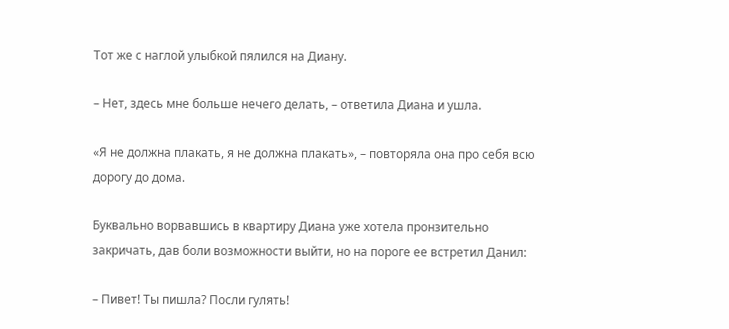Тот же с наглой улыбкой пялился на Диану.

– Нет, здесь мне больше нечего делать, – ответила Диана и ушла.

«Я не должна плакать, я не должна плакать», – повторяла она про себя всю дорогу до дома.

Буквально ворвавшись в квартиру Диана уже хотела пронзительно закричать, дав боли возможности выйти, но на пороге ее встретил Данил:

– Пивет! Ты пишла? Посли гулять!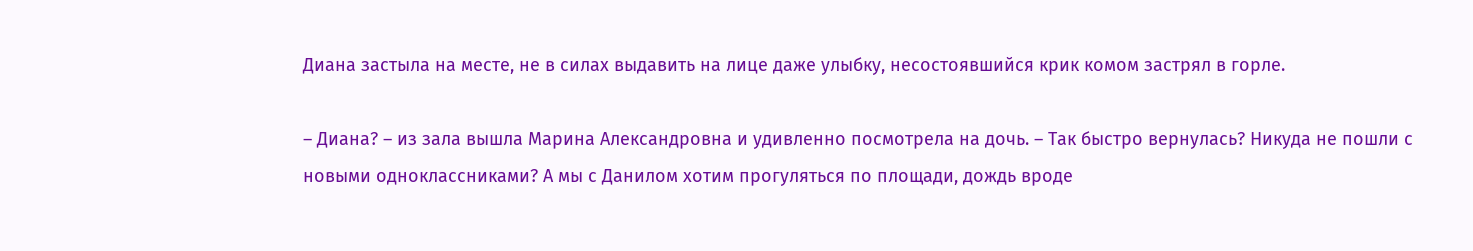Диана застыла на месте, не в силах выдавить на лице даже улыбку, несостоявшийся крик комом застрял в горле.

– Диана? – из зала вышла Марина Александровна и удивленно посмотрела на дочь. – Так быстро вернулась? Никуда не пошли с новыми одноклассниками? А мы с Данилом хотим прогуляться по площади, дождь вроде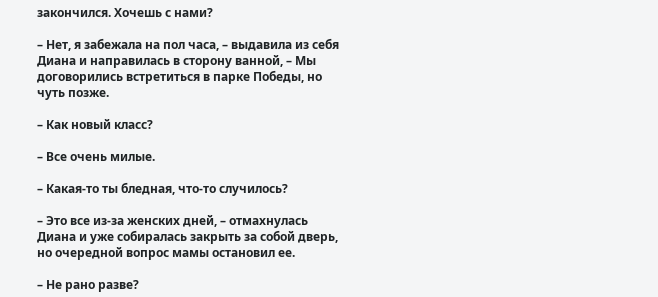закончился. Хочешь с нами?

– Нет, я забежала на пол часа, – выдавила из себя Диана и направилась в сторону ванной, – Мы договорились встретиться в парке Победы, но чуть позже.

– Как новый класс?

– Все очень милые.

– Какая-то ты бледная, что-то случилось?

– Это все из-за женских дней, – отмахнулась Диана и уже собиралась закрыть за собой дверь, но очередной вопрос мамы остановил ее.

– Не рано разве?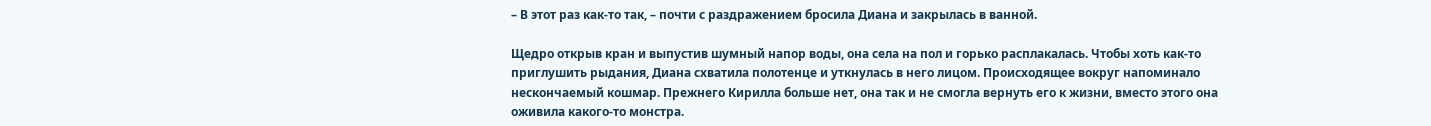– В этот раз как-то так, – почти с раздражением бросила Диана и закрылась в ванной.

Щедро открыв кран и выпустив шумный напор воды, она села на пол и горько расплакалась. Чтобы хоть как-то приглушить рыдания, Диана схватила полотенце и уткнулась в него лицом. Происходящее вокруг напоминало нескончаемый кошмар. Прежнего Кирилла больше нет, она так и не смогла вернуть его к жизни, вместо этого она оживила какого-то монстра.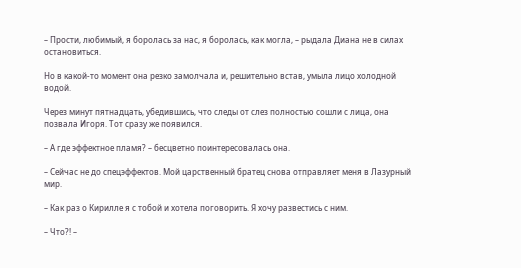– Прости, любимый, я боролась за нас, я боролась, как могла, – рыдала Диана не в силах остановиться.

Но в какой-то момент она резко замолчала и, решительно встав, умыла лицо холодной водой.

Через минут пятнадцать, убедившись, что следы от слез полностью сошли с лица, она позвала Игоря. Тот сразу же появился.

– А где эффектное пламя? – бесцветно поинтересовалась она.

– Сейчас не до спецэффектов. Мой царственный братец снова отправляет меня в Лазурный мир.

– Как раз о Кирилле я с тобой и хотела поговорить. Я хочу развестись с ним.

– Что?! –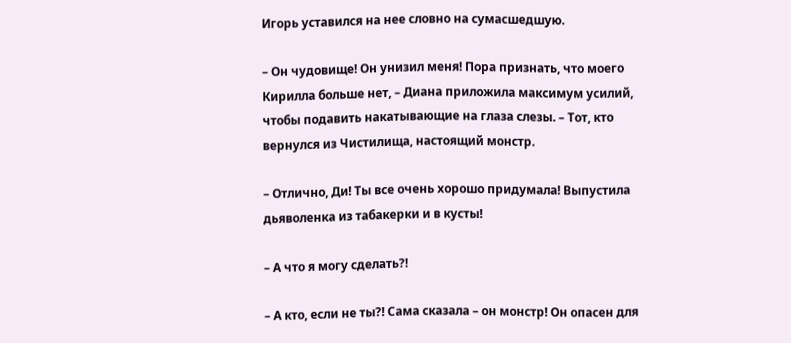Игорь уставился на нее словно на сумасшедшую.

– Он чудовище! Он унизил меня! Пора признать, что моего Кирилла больше нет, – Диана приложила максимум усилий, чтобы подавить накатывающие на глаза слезы. – Тот, кто вернулся из Чистилища, настоящий монстр.

– Отлично, Ди! Ты все очень хорошо придумала! Выпустила дьяволенка из табакерки и в кусты!

– А что я могу сделать?!

– А кто, если не ты?! Сама сказала – он монстр! Он опасен для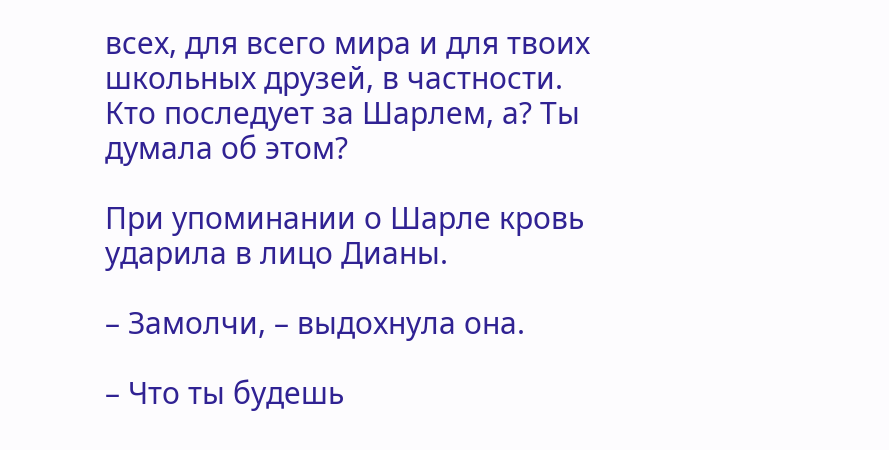всех, для всего мира и для твоих школьных друзей, в частности. Кто последует за Шарлем, а? Ты думала об этом?

При упоминании о Шарле кровь ударила в лицо Дианы.

– Замолчи, – выдохнула она.

– Что ты будешь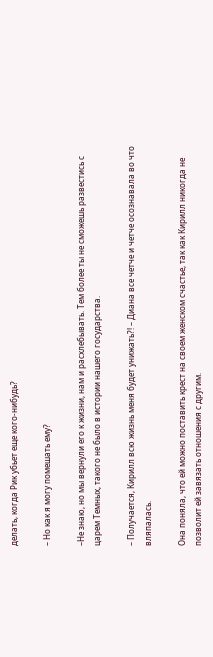делать, когда Рик убьет еще кого-нибудь?

– Но как я могу помешать ему?

–Не знаю, но мы вернули его к жизни, нам и расхлебывать. Тем более ты не сможешь развестись с царем Темных, такого не было в истории нашего государства.

– Получается, Кирилл всю жизнь меня будет унижать?! – Диана все четче и четче осознавала во что вляпалась.

Она поняла, что ей можно поставить крест на своем женском счастье, так как Кирилл никогда не позволит ей завязать отношения с другим.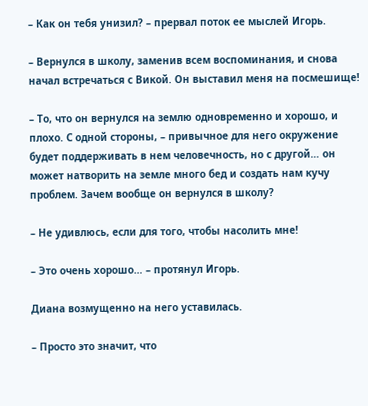– Как он тебя унизил? – прервал поток ее мыслей Игорь.

– Вернулся в школу, заменив всем воспоминания, и снова начал встречаться с Викой. Он выставил меня на посмешище!

– То, что он вернулся на землю одновременно и хорошо, и плохо. С одной стороны, – привычное для него окружение будет поддерживать в нем человечность, но с другой… он может натворить на земле много бед и создать нам кучу проблем. Зачем вообще он вернулся в школу?

– Не удивлюсь, если для того, чтобы насолить мне!

– Это очень хорошо… – протянул Игорь.

Диана возмущенно на него уставилась.

– Просто это значит, что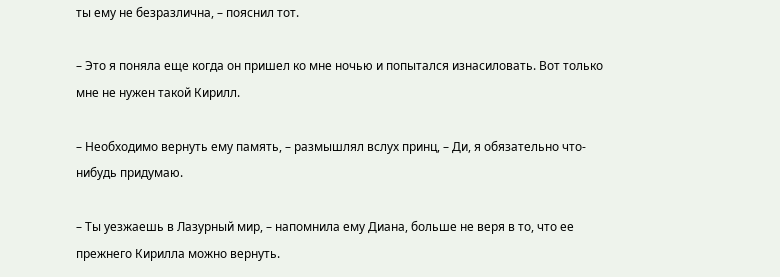ты ему не безразлична, – пояснил тот.

– Это я поняла еще когда он пришел ко мне ночью и попытался изнасиловать. Вот только мне не нужен такой Кирилл.

– Необходимо вернуть ему память, – размышлял вслух принц, – Ди, я обязательно что-нибудь придумаю.

– Ты уезжаешь в Лазурный мир, – напомнила ему Диана, больше не веря в то, что ее прежнего Кирилла можно вернуть.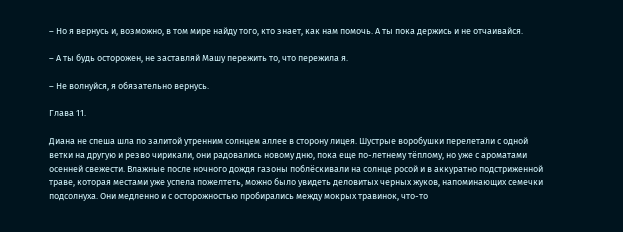– Но я вернусь и, возможно, в том мире найду того, кто знает, как нам помочь. А ты пока держись и не отчаивайся.

– А ты будь осторожен, не заставляй Машу пережить то, что пережила я.

– Не волнуйся, я обязательно вернусь.

Глава 11.

Диана не спеша шла по залитой утренним солнцем аллее в сторону лицея. Шустрые воробушки перелетали с одной ветки на другую и резво чирикали, они радовались новому дню, пока еще по-летнему тёплому, но уже с ароматами осенней свежести. Влажные после ночного дождя газоны поблёскивали на солнце росой и в аккуратно подстриженной траве, которая местами уже успела пожелтеть, можно было увидеть деловитых черных жуков, напоминающих семечки подсолнуха. Они медленно и с осторожностью пробирались между мокрых травинок, что-то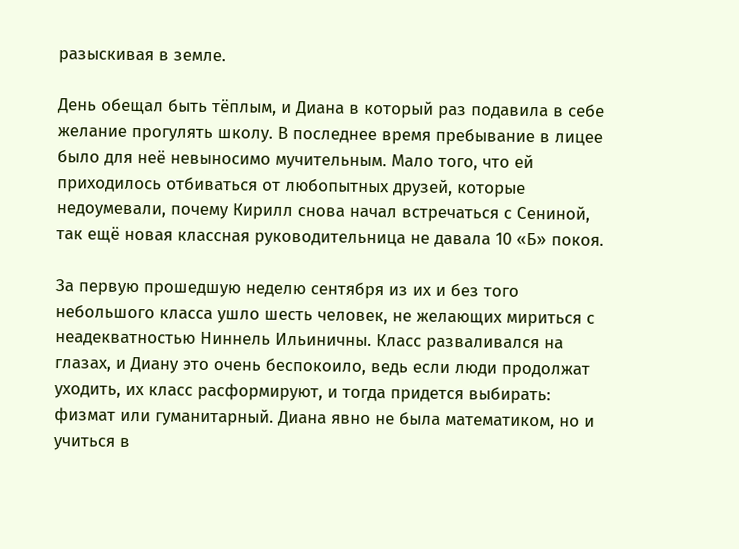разыскивая в земле.

День обещал быть тёплым, и Диана в который раз подавила в себе желание прогулять школу. В последнее время пребывание в лицее было для неё невыносимо мучительным. Мало того, что ей приходилось отбиваться от любопытных друзей, которые недоумевали, почему Кирилл снова начал встречаться с Сениной, так ещё новая классная руководительница не давала 10 «Б» покоя.

За первую прошедшую неделю сентября из их и без того небольшого класса ушло шесть человек, не желающих мириться с неадекватностью Ниннель Ильиничны. Класс разваливался на глазах, и Диану это очень беспокоило, ведь если люди продолжат уходить, их класс расформируют, и тогда придется выбирать: физмат или гуманитарный. Диана явно не была математиком, но и учиться в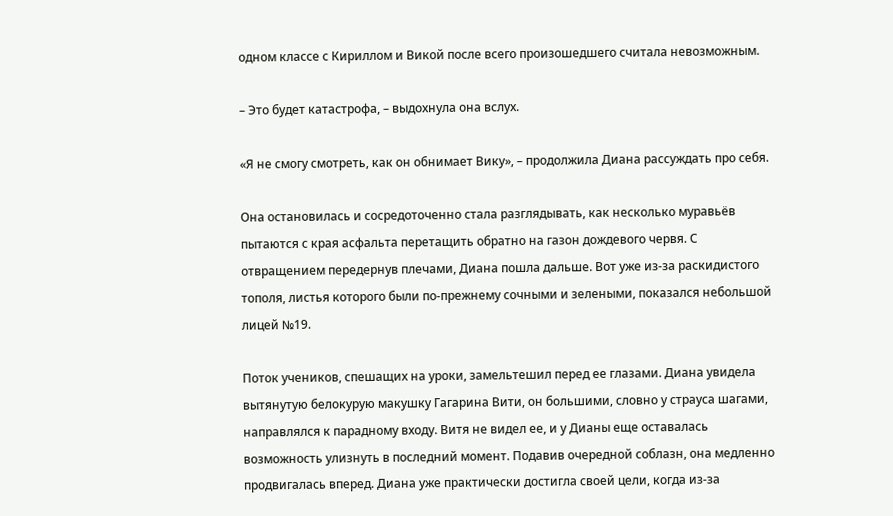одном классе с Кириллом и Викой после всего произошедшего считала невозможным.

– Это будет катастрофа, – выдохнула она вслух.

«Я не смогу смотреть, как он обнимает Вику», – продолжила Диана рассуждать про себя.

Она остановилась и сосредоточенно стала разглядывать, как несколько муравьёв пытаются с края асфальта перетащить обратно на газон дождевого червя. С отвращением передернув плечами, Диана пошла дальше. Вот уже из-за раскидистого тополя, листья которого были по-прежнему сочными и зелеными, показался небольшой лицей №19.

Поток учеников, спешащих на уроки, замельтешил перед ее глазами. Диана увидела вытянутую белокурую макушку Гагарина Вити, он большими, словно у страуса шагами, направлялся к парадному входу. Витя не видел ее, и у Дианы еще оставалась возможность улизнуть в последний момент. Подавив очередной соблазн, она медленно продвигалась вперед. Диана уже практически достигла своей цели, когда из-за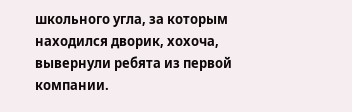школьного угла, за которым находился дворик, хохоча, вывернули ребята из первой компании.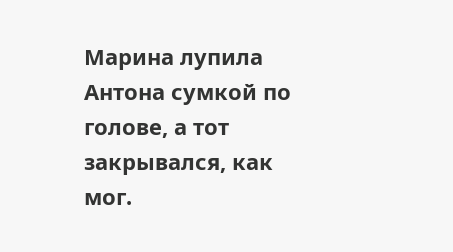Марина лупила Антона сумкой по голове, а тот закрывался, как мог.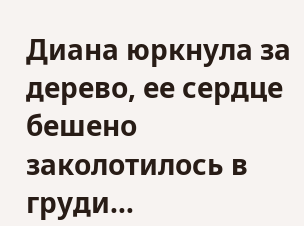Диана юркнула за дерево, ее сердце бешено заколотилось в груди…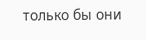только бы они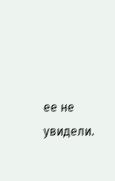ее не увидели.